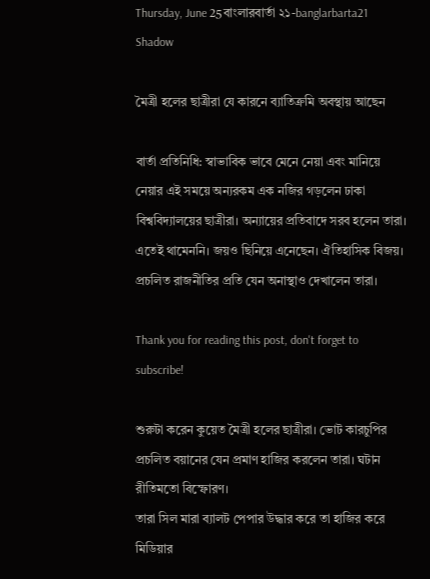Thursday, June 25বাংলারবার্তা ২১-banglarbarta21
Shadow

মৈত্রী হলের ছাত্রীরা যে কারনে ব্যাতিক্রমি অবস্থায় আছেন

বার্তা প্রতিনিধি: স্বাভাবিক ভাবে মেনে নেয়া এবং মানিয়ে নেয়ার এই সময়ে অন্যরকম এক নজির গড়লেন ঢাকা বিশ্ববিদ্যালয়ের ছাত্রীরা। অন্যায়ের প্রতিবাদে সরব হলেন তারা। এতেই থামেননি। জয়ও ছিনিয়ে এনেছেন। ঐতিহাসিক বিজয়। প্রচলিত রাজনীতির প্রতি যেন অনাস্থাও দেখালেন তারা।

Thank you for reading this post, don't forget to subscribe!

শুরুটা করেন কুয়েত মৈত্রী হলের ছাত্রীরা। ভোট কারচুপির প্রচলিত বয়ানের যেন প্রমাণ হাজির করলেন তারা। ঘটান রীতিমতো বিস্ফোরণ।
তারা সিল মারা ব্যালট পেপার উদ্ধার করে তা হাজির করে মিডিয়ার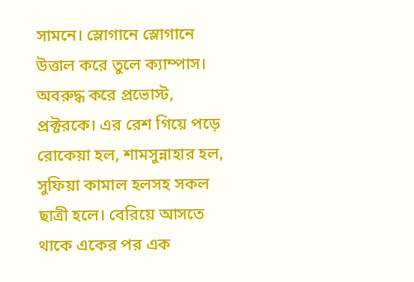সামনে। স্লোগানে স্লোগানে উত্তাল করে তুলে ক্যাম্পাস। অবরুদ্ধ করে প্রভোস্ট, প্রক্টরকে। এর রেশ গিয়ে পড়ে রোকেয়া হল, শামসুন্নাহার হল, সুফিয়া কামাল হলসহ সকল ছাত্রী হলে। বেরিয়ে আসতে থাকে একের পর এক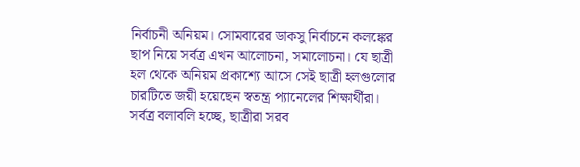নির্বাচনী অনিয়ম। সোমবারের ডাকসু নির্বাচনে কলঙ্কের ছাপ নিয়ে সর্বত্র এখন আলোচনা, সমালোচনা। যে ছাত্রী হল থেকে অনিয়ম প্রকাশ্যে আসে সেই ছাত্রী হলগুলোর চারটিতে জয়ী হয়েছেন স্বতন্ত্র প্যানেলের শিক্ষার্থীরা। সর্বত্র বলাবলি হচ্ছে, ছাত্রীরা সরব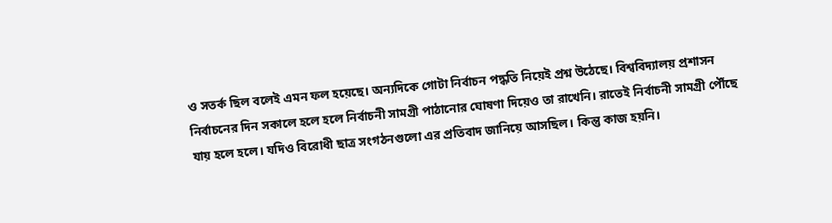ও সতর্ক ছিল বলেই এমন ফল হয়েছে। অন্যদিকে গোটা নির্বাচন পদ্ধতি নিয়েই প্রশ্ন উঠেছে। বিশ্ববিদ্যালয় প্রশাসন নির্বাচনের দিন সকালে হলে হলে নির্বাচনী সামগ্রী পাঠানোর ঘোষণা দিয়েও তা রাখেনি। রাতেই নির্বাচনী সামগ্রী পৌঁছে যায় হলে হলে। যদিও বিরোধী ছাত্র সংগঠনগুলো এর প্রতিবাদ জানিয়ে আসছিল। কিন্তু কাজ হয়নি।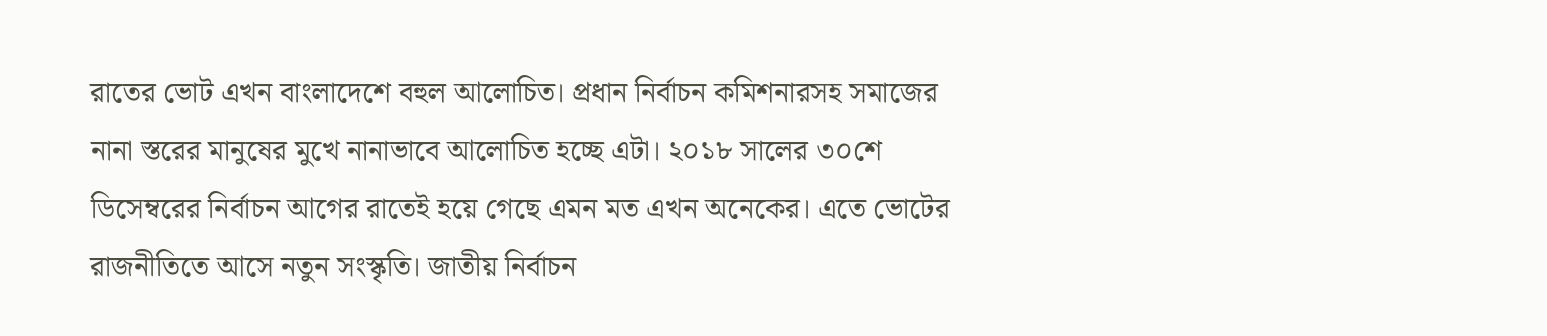রাতের ভোট এখন বাংলাদেশে বহুল আলোচিত। প্রধান নির্বাচন কমিশনারসহ সমাজের নানা স্তরের মানুষের মুখে নানাভাবে আলোচিত হচ্ছে এটা। ২০১৮ সালের ৩০শে ডিসেম্বরের নির্বাচন আগের রাতেই হয়ে গেছে এমন মত এখন অনেকের। এতে ভোটের রাজনীতিতে আসে নতুন সংস্কৃতি। জাতীয় নির্বাচন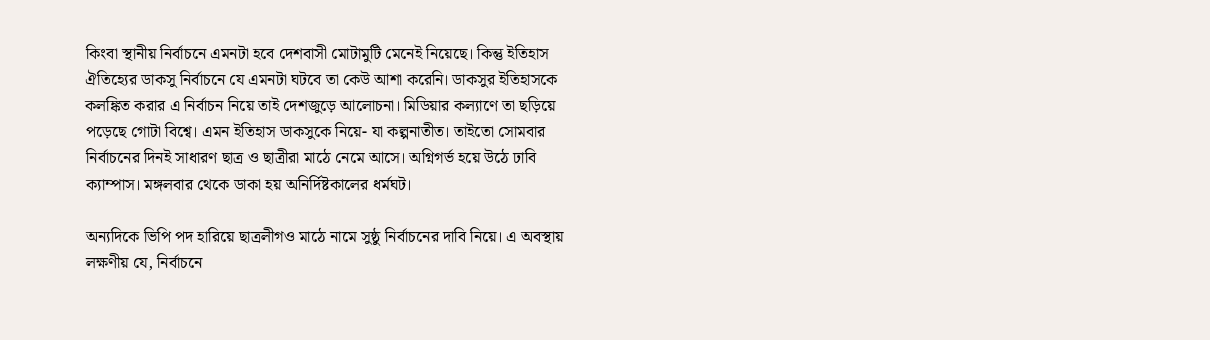কিংবা স্থানীয় নির্বাচনে এমনটা হবে দেশবাসী মোটামুটি মেনেই নিয়েছে। কিন্তু ইতিহাস ঐতিহ্যের ডাকসু নির্বাচনে যে এমনটা ঘটবে তা কেউ আশা করেনি। ডাকসুর ইতিহাসকে কলঙ্কিত করার এ নির্বাচন নিয়ে তাই দেশজুড়ে আলোচনা। মিডিয়ার কল্যাণে তা ছড়িয়ে পড়েছে গোটা বিশ্বে। এমন ইতিহাস ডাকসুকে নিয়ে- যা কল্পনাতীত। তাইতো সোমবার নির্বাচনের দিনই সাধারণ ছাত্র ও ছাত্রীরা মাঠে নেমে আসে। অগ্নিগর্ভ হয়ে উঠে ঢাবি ক্যাম্পাস। মঙ্গলবার থেকে ডাকা হয় অনির্দিষ্টকালের ধর্মঘট।

অন্যদিকে ভিপি পদ হারিয়ে ছাত্রলীগও মাঠে নামে সুষ্ঠু নির্বাচনের দাবি নিয়ে। এ অবস্থায় লক্ষণীয় যে, নির্বাচনে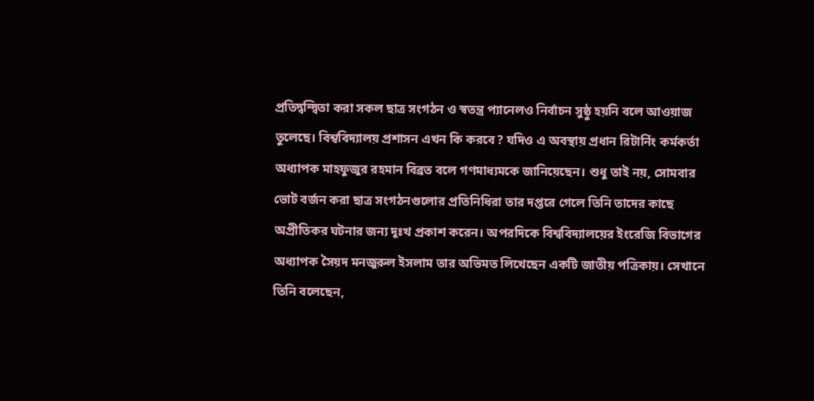প্রতিদ্বন্দ্বিতা করা সকল ছাত্র সংগঠন ও স্বতন্ত্র প্যানেলও নির্বাচন সুষ্ঠু হয়নি বলে আওয়াজ তুলেছে। বিশ্ববিদ্যালয় প্রশাসন এখন কি করবে? যদিও এ অবস্থায় প্রধান রিটার্নিং কর্মকর্তা অধ্যাপক মাহফুজুর রহমান বিব্রত বলে গণমাধ্যমকে জানিয়েছেন। শুধু তাই নয়, সোমবার ভোট বর্জন করা ছাত্র সংগঠনগুলোর প্রতিনিধিরা তার দপ্তরে গেলে তিনি তাদের কাছে অপ্রীতিকর ঘটনার জন্য দুঃখ প্রকাশ করেন। অপরদিকে বিশ্ববিদ্যালয়ের ইংরেজি বিভাগের অধ্যাপক সৈয়দ মনজুরুল ইসলাম তার অভিমত লিখেছেন একটি জাতীয় পত্রিকায়। সেখানে তিনি বলেছেন,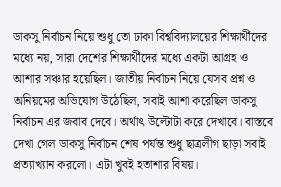ডাকসু নির্বাচন নিয়ে শুধু তো ঢাকা বিশ্ববিদ্যালয়ের শিক্ষার্থীদের মধ্যে নয়, সারা দেশের শিক্ষার্থীদের মধ্যে একটা আগ্রহ ও আশার সঞ্চার হয়েছিল। জাতীয় নির্বাচন নিয়ে যেসব প্রশ্ন ও অনিয়মের অভিযোগ উঠেছিল, সবাই আশা করেছিল ডাকসু নির্বাচন এর জবাব দেবে। অর্থাৎ উল্টোটা করে দেখাবে। বাস্তবে দেখা গেল ডাকসু নির্বাচন শেষ পর্যন্ত শুধু ছাত্রলীগ ছাড়া সবাই প্রত্যাখ্যান করলো। এটা খুবই হতাশার বিষয়।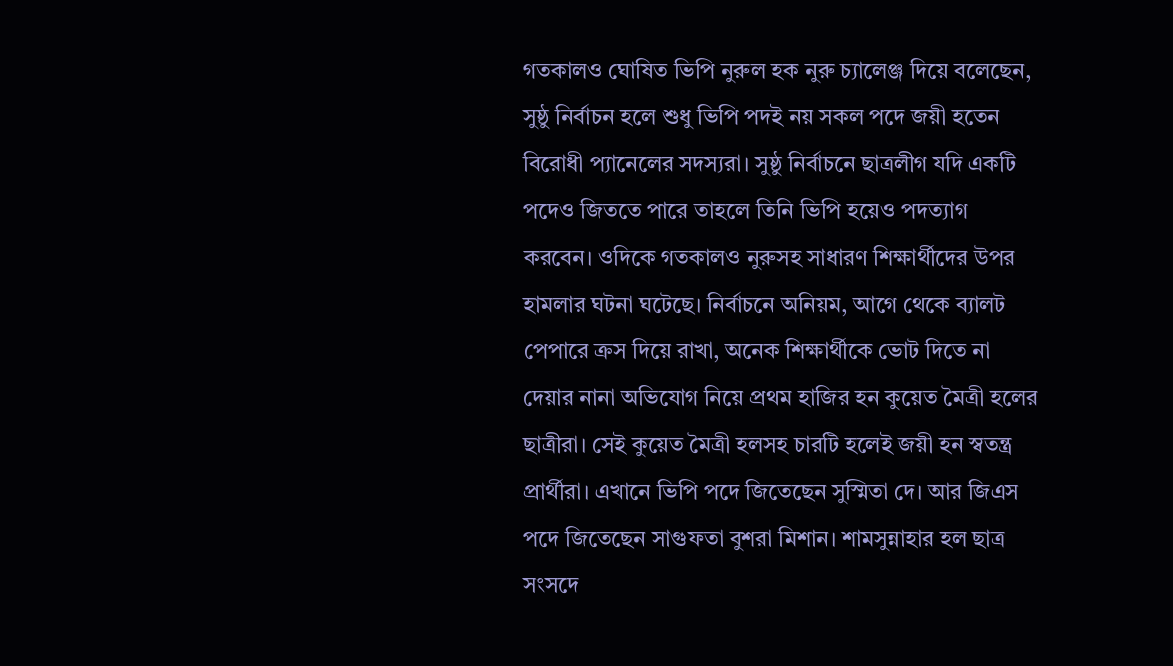গতকালও ঘোষিত ভিপি নুরুল হক নুরু চ্যালেঞ্জ দিয়ে বলেছেন, সুষ্ঠু নির্বাচন হলে শুধু ভিপি পদই নয় সকল পদে জয়ী হতেন বিরোধী প্যানেলের সদস্যরা। সুষ্ঠু নির্বাচনে ছাত্রলীগ যদি একটি পদেও জিততে পারে তাহলে তিনি ভিপি হয়েও পদত্যাগ করবেন। ওদিকে গতকালও নুরুসহ সাধারণ শিক্ষার্থীদের উপর হামলার ঘটনা ঘটেছে। নির্বাচনে অনিয়ম, আগে থেকে ব্যালট পেপারে ক্রস দিয়ে রাখা, অনেক শিক্ষার্থীকে ভোট দিতে না দেয়ার নানা অভিযোগ নিয়ে প্রথম হাজির হন কুয়েত মৈত্রী হলের ছাত্রীরা। সেই কুয়েত মৈত্রী হলসহ চারটি হলেই জয়ী হন স্বতন্ত্র প্রার্থীরা। এখানে ভিপি পদে জিতেছেন সুস্মিতা দে। আর জিএস পদে জিতেছেন সাগুফতা বুশরা মিশান। শামসুন্নাহার হল ছাত্র সংসদে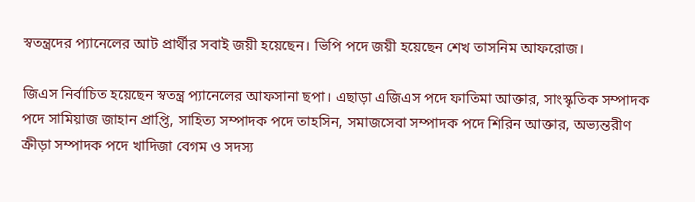স্বতন্ত্রদের প্যানেলের আট প্রার্থীর সবাই জয়ী হয়েছেন। ভিপি পদে জয়ী হয়েছেন শেখ তাসনিম আফরোজ।

জিএস নির্বাচিত হয়েছেন স্বতন্ত্র প্যানেলের আফসানা ছপা। এছাড়া এজিএস পদে ফাতিমা আক্তার, সাংস্কৃতিক সম্পাদক পদে সামিয়াজ জাহান প্রাপ্তি, সাহিত্য সম্পাদক পদে তাহসিন, সমাজসেবা সম্পাদক পদে শিরিন আক্তার, অভ্যন্তরীণ ক্রীড়া সম্পাদক পদে খাদিজা বেগম ও সদস্য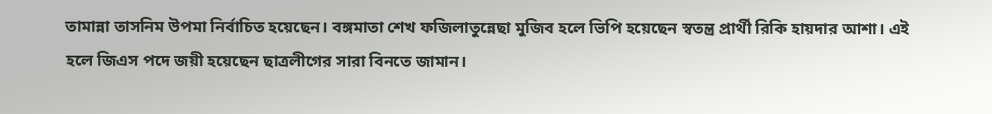তামান্না তাসনিম উপমা নির্বাচিত হয়েছেন। বঙ্গমাতা শেখ ফজিলাতুন্নেছা মুজিব হলে ভিপি হয়েছেন স্বতন্ত্র প্রার্থী রিকি হায়দার আশা। এই হলে জিএস পদে জয়ী হয়েছেন ছাত্রলীগের সারা বিনতে জামান।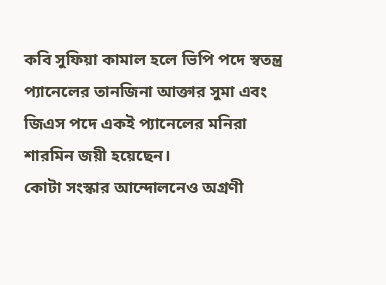কবি সুফিয়া কামাল হলে ভিপি পদে স্বতন্ত্র প্যানেলের তানজিনা আক্তার সুমা এবং জিএস পদে একই প্যানেলের মনিরা শারমিন জয়ী হয়েছেন।
কোটা সংস্কার আন্দোলনেও অগ্রণী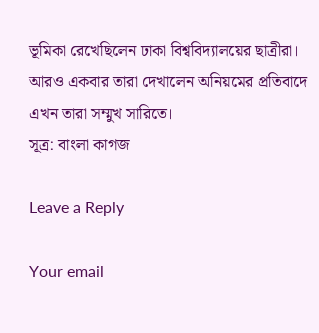ভূমিকা রেখেছিলেন ঢাকা বিশ্ববিদ্যালয়ের ছাত্রীরা। আরও একবার তারা দেখালেন অনিয়মের প্রতিবাদে এখন তারা সম্মুখ সারিতে।
সূত্র: বাংলা কাগজ

Leave a Reply

Your email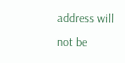address will not be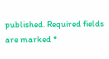published. Required fields are marked *